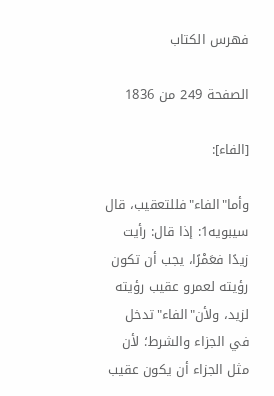فهرس الكتاب

الصفحة 249 من 1836

[الفاء]:

وأما"الفاء"فللتعقيب، قال سيبويه1: إذا قال: رأيت زيدًا فعَمْرًا، يجب أن تكون رؤيته لعمرو عقيب رؤيته لزيد، ولأن"الفاء"تدخل في الجزاء والشرط؛ لأن مثل الجزاء أن يكون عقيب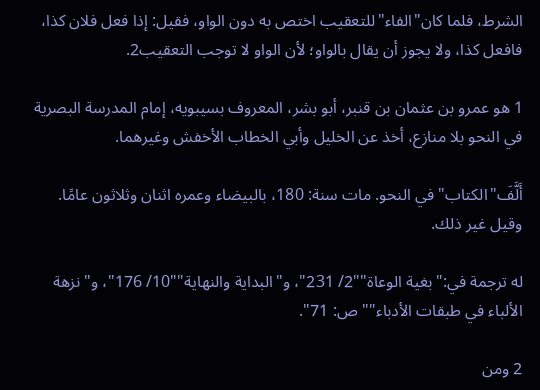الشرط، فلما كان"الفاء"للتعقيب اختص به دون الواو، فقيل: إذا فعل فلان كذا، فافعل كذا، ولا يجوز أن يقال بالواو؛ لأن الواو لا توجب التعقيب2.

1 هو عمرو بن عثمان بن قنبر، أبو بشر، المعروف بسيبويه، إمام المدرسة البصرية في النحو بلا منازع، أخذ عن الخليل وأبي الخطاب الأخفش وغيرهما.

أَلَّفَ"الكتاب"في النحو. مات سنة: 180، بالبيضاء وعمره اثنان وثلاثون عامًا. وقيل غير ذلك.

له ترجمة في:"بغية الوعاة""2/ 231"، و"البداية والنهاية""10/ 176"، و"نزهة الألباء في طبقات الأدباء""ص: 71".

2 ومن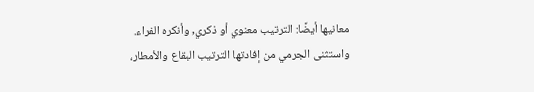معانيها أيضًا: الترتيب معنوي أو ذكري, وأنكره الفراء. واستثنى الجرمي من إفادتها الترتيب البقاع والأمطار،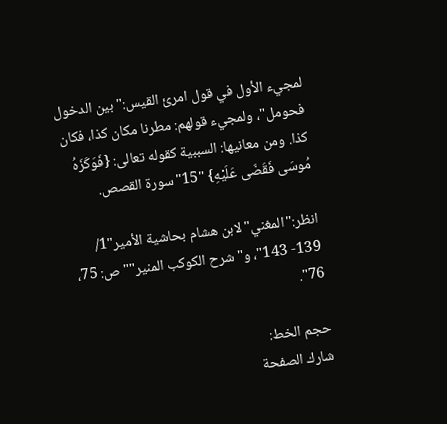لمجيء الأول في قول امرئ القيس:"بين الدخول فحومل"، ولمجيء قولهم: مطرنا مكان كذا، فكان كذا. ومن معانيها: السببية كقوله تعالى: {فَوَكَزَهُ مُوسَى فَقَضَى عَلَيْهِ} "15"سورة القصص.

انظر:"المغني"لابن هشام بحاشية الأمير"1/ 139- 143"، و"شرح الكوكب المنير""ص: 75، 76".

حجم الخط:
شارك الصفحة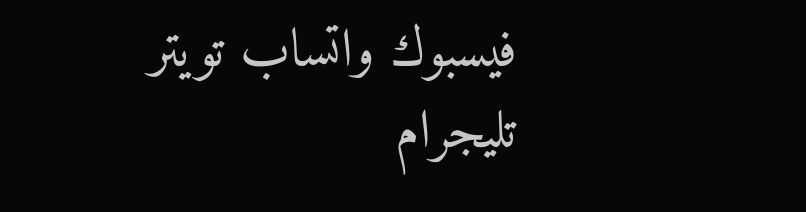فيسبوك واتساب تويتر تليجرام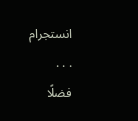انستجرام
. . .
فضلًا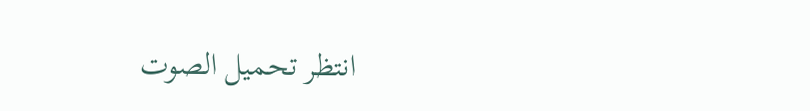انتظر تحميل الصوت